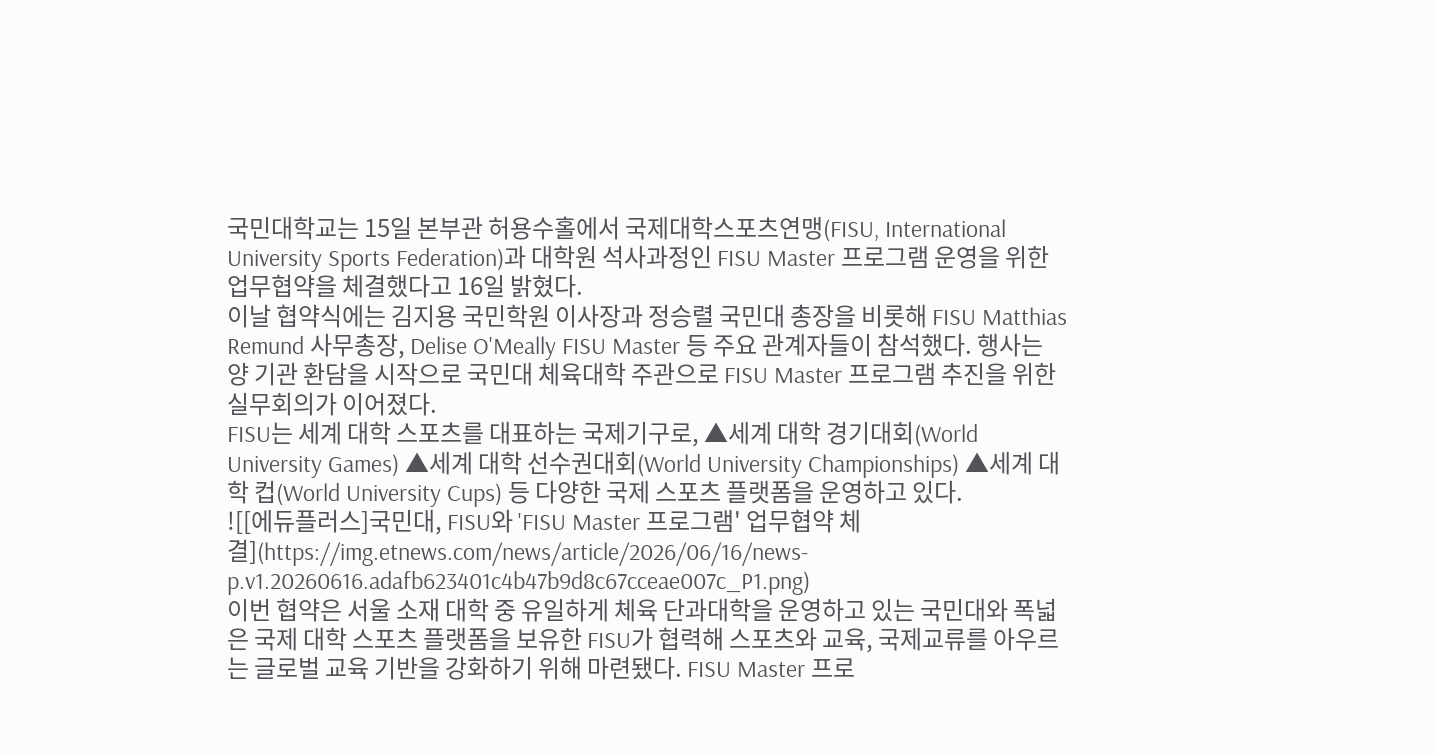국민대학교는 15일 본부관 허용수홀에서 국제대학스포츠연맹(FISU, International University Sports Federation)과 대학원 석사과정인 FISU Master 프로그램 운영을 위한 업무협약을 체결했다고 16일 밝혔다.
이날 협약식에는 김지용 국민학원 이사장과 정승렬 국민대 총장을 비롯해 FISU Matthias Remund 사무총장, Delise O'Meally FISU Master 등 주요 관계자들이 참석했다. 행사는 양 기관 환담을 시작으로 국민대 체육대학 주관으로 FISU Master 프로그램 추진을 위한 실무회의가 이어졌다.
FISU는 세계 대학 스포츠를 대표하는 국제기구로, ▲세계 대학 경기대회(World University Games) ▲세계 대학 선수권대회(World University Championships) ▲세계 대학 컵(World University Cups) 등 다양한 국제 스포츠 플랫폼을 운영하고 있다.
![[에듀플러스]국민대, FISU와 'FISU Master 프로그램' 업무협약 체결](https://img.etnews.com/news/article/2026/06/16/news-p.v1.20260616.adafb623401c4b47b9d8c67cceae007c_P1.png)
이번 협약은 서울 소재 대학 중 유일하게 체육 단과대학을 운영하고 있는 국민대와 폭넓은 국제 대학 스포츠 플랫폼을 보유한 FISU가 협력해 스포츠와 교육, 국제교류를 아우르는 글로벌 교육 기반을 강화하기 위해 마련됐다. FISU Master 프로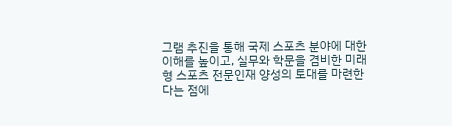그램 추진을 통해 국제 스포츠 분야에 대한 이해를 높이고, 실무와 학문을 겸비한 미래형 스포츠 전문인재 양성의 토대를 마련한다는 점에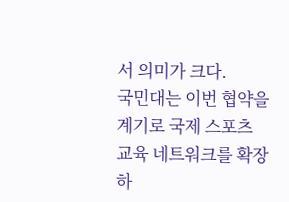서 의미가 크다.
국민대는 이번 협약을 계기로 국제 스포츠 교육 네트워크를 확장하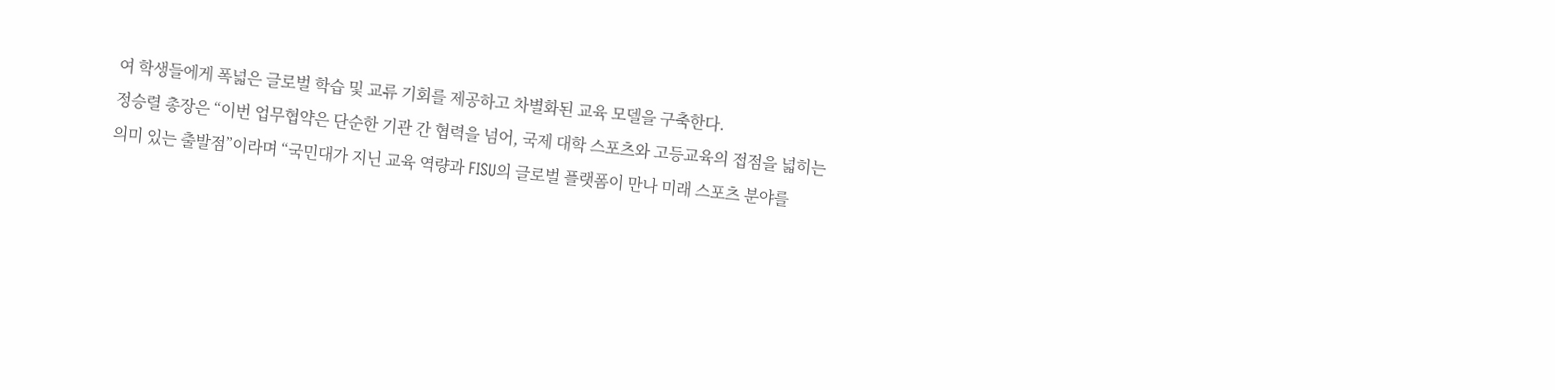여 학생들에게 폭넓은 글로벌 학습 및 교류 기회를 제공하고 차별화된 교육 모델을 구축한다.
정승렬 총장은 “이번 업무협약은 단순한 기관 간 협력을 넘어, 국제 대학 스포츠와 고등교육의 접점을 넓히는 의미 있는 출발점”이라며 “국민대가 지닌 교육 역량과 FISU의 글로벌 플랫폼이 만나 미래 스포츠 분야를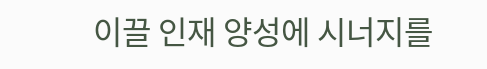이끌 인재 양성에 시너지를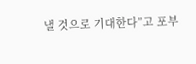낼 것으로 기대한다”고 포부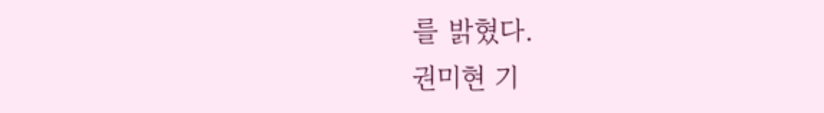를 밝혔다.
권미현 기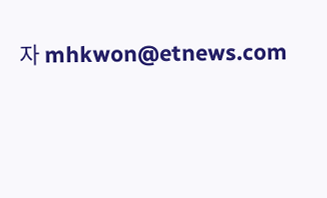자 mhkwon@etnews.com